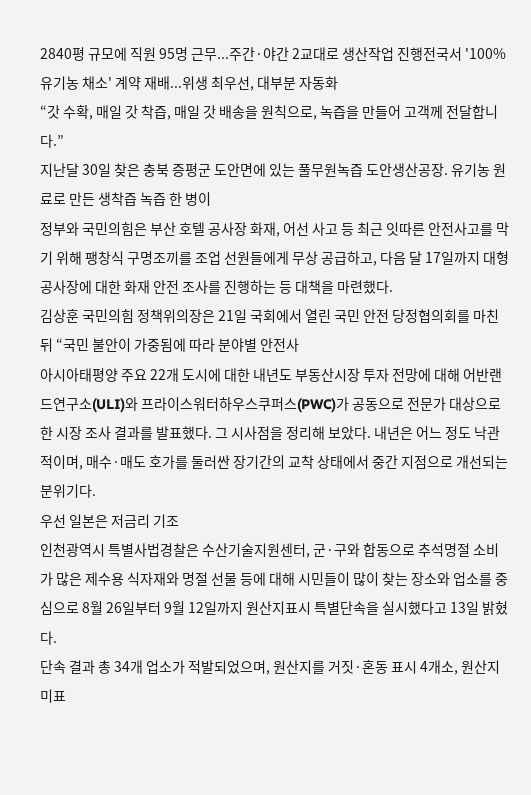2840평 규모에 직원 95명 근무...주간·야간 2교대로 생산작업 진행전국서 '100% 유기농 채소' 계약 재배...위생 최우선, 대부분 자동화
“갓 수확, 매일 갓 착즙, 매일 갓 배송을 원칙으로, 녹즙을 만들어 고객께 전달합니다.”
지난달 30일 찾은 충북 증평군 도안면에 있는 풀무원녹즙 도안생산공장. 유기농 원료로 만든 생착즙 녹즙 한 병이
정부와 국민의힘은 부산 호텔 공사장 화재, 어선 사고 등 최근 잇따른 안전사고를 막기 위해 팽창식 구명조끼를 조업 선원들에게 무상 공급하고, 다음 달 17일까지 대형 공사장에 대한 화재 안전 조사를 진행하는 등 대책을 마련했다.
김상훈 국민의힘 정책위의장은 21일 국회에서 열린 국민 안전 당정협의회를 마친 뒤 “국민 불안이 가중됨에 따라 분야별 안전사
아시아태평양 주요 22개 도시에 대한 내년도 부동산시장 투자 전망에 대해 어반랜드연구소(ULI)와 프라이스워터하우스쿠퍼스(PWC)가 공동으로 전문가 대상으로 한 시장 조사 결과를 발표했다. 그 시사점을 정리해 보았다. 내년은 어느 정도 낙관적이며, 매수·매도 호가를 둘러싼 장기간의 교착 상태에서 중간 지점으로 개선되는 분위기다.
우선 일본은 저금리 기조
인천광역시 특별사법경찰은 수산기술지원센터, 군·구와 합동으로 추석명절 소비가 많은 제수용 식자재와 명절 선물 등에 대해 시민들이 많이 찾는 장소와 업소를 중심으로 8월 26일부터 9월 12일까지 원산지표시 특별단속을 실시했다고 13일 밝혔다.
단속 결과 총 34개 업소가 적발되었으며, 원산지를 거짓·혼동 표시 4개소, 원산지 미표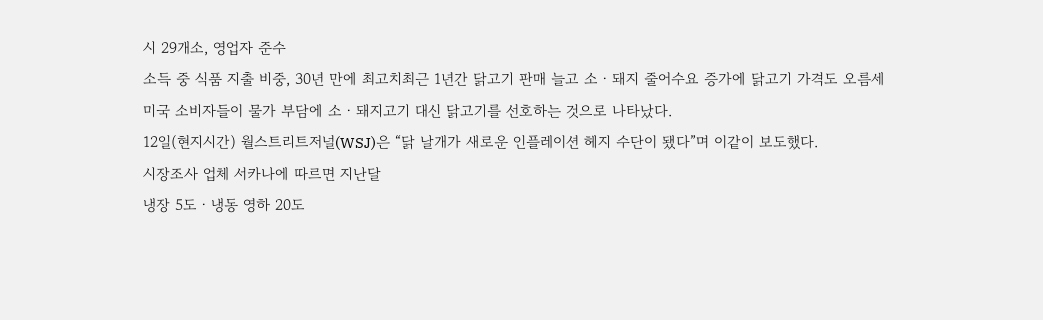시 29개소, 영업자 준수
소득 중 식품 지출 비중, 30년 만에 최고치최근 1년간 닭고기 판매 늘고 소ㆍ돼지 줄어수요 증가에 닭고기 가격도 오름세
미국 소비자들이 물가 부담에 소ㆍ돼지고기 대신 닭고기를 선호하는 것으로 나타났다.
12일(현지시간) 월스트리트저널(WSJ)은 “닭 날개가 새로운 인플레이션 헤지 수단이 됐다”며 이같이 보도했다.
시장조사 업체 서카나에 따르면 지난달
냉장 5도ㆍ냉동 영하 20도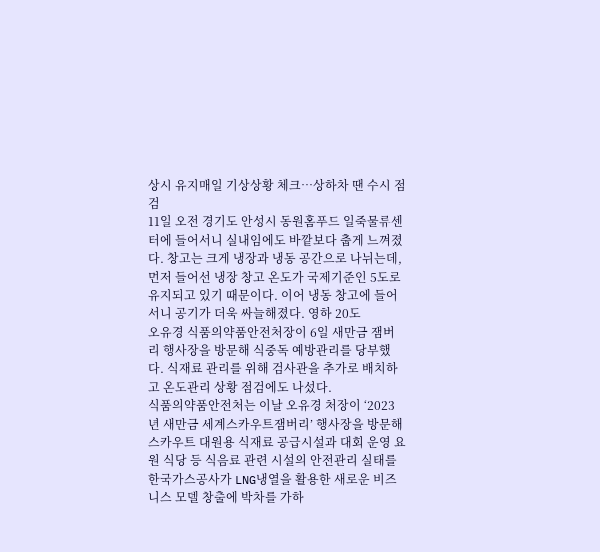상시 유지매일 기상상황 체크…상하차 땐 수시 점검
11일 오전 경기도 안성시 동원홈푸드 일죽물류센터에 들어서니 실내임에도 바깥보다 춥게 느껴졌다. 창고는 크게 냉장과 냉동 공간으로 나뉘는데, 먼저 들어선 냉장 창고 온도가 국제기준인 5도로 유지되고 있기 때문이다. 이어 냉동 창고에 들어서니 공기가 더욱 싸늘해졌다. 영하 20도
오유경 식품의약품안전처장이 6일 새만금 잼버리 행사장을 방문해 식중독 예방관리를 당부했다. 식재료 관리를 위해 검사관을 추가로 배치하고 온도관리 상황 점검에도 나섰다.
식품의약품안전처는 이날 오유경 처장이 ‘2023년 새만금 세계스카우트잼버리’ 행사장을 방문해 스카우트 대원용 식재료 공급시설과 대회 운영 요원 식당 등 식음료 관련 시설의 안전관리 실태를
한국가스공사가 LNG냉열을 활용한 새로운 비즈니스 모델 창출에 박차를 가하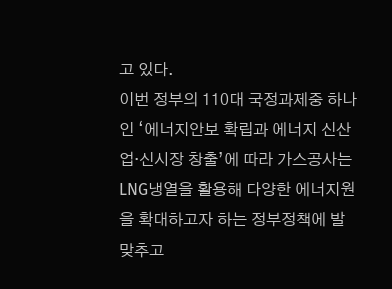고 있다.
이번 정부의 110대 국정과제중 하나인 ‘에너지안보 확립과 에너지 신산업·신시장 창출’에 따라 가스공사는 LNG냉열을 활용해 다양한 에너지원을 확대하고자 하는 정부정책에 발맞추고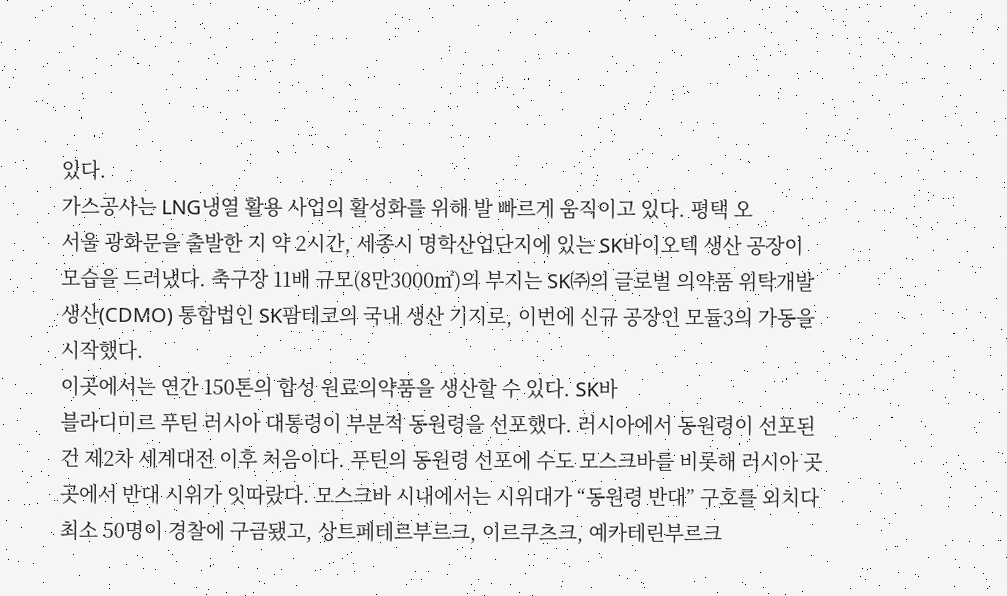있다.
가스공사는 LNG냉열 활용 사업의 활성화를 위해 발 빠르게 움직이고 있다. 평택 오
서울 광화문을 출발한 지 약 2시간, 세종시 명학산업단지에 있는 SK바이오텍 생산 공장이 모습을 드러냈다. 축구장 11배 규모(8만3000㎡)의 부지는 SK㈜의 글로벌 의약품 위탁개발생산(CDMO) 통합법인 SK팜테코의 국내 생산 기지로, 이번에 신규 공장인 모듈3의 가동을 시작했다.
이곳에서는 연간 150톤의 합성 원료의약품을 생산할 수 있다. SK바
블라디미르 푸틴 러시아 대통령이 부분적 동원령을 선포했다. 러시아에서 동원령이 선포된 건 제2차 세계대전 이후 처음이다. 푸틴의 동원령 선포에 수도 모스크바를 비롯해 러시아 곳곳에서 반대 시위가 잇따랐다. 모스크바 시내에서는 시위대가 “동원령 반대” 구호를 외치다 최소 50명이 경찰에 구금됐고, 상트페테르부르크, 이르쿠츠크, 예카테린부르크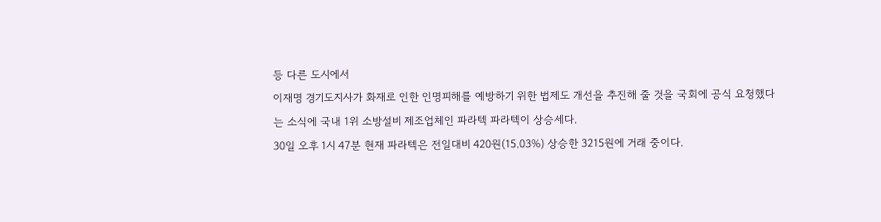등 다른 도시에서
이재명 경기도지사가 화재로 인한 인명피해를 예방하기 위한 법제도 개선을 추진해 줄 것을 국회에 공식 요청했다는 소식에 국내 1위 소방설비 제조업체인 파라텍 파라텍이 상승세다.
30일 오후 1시 47분 현재 파라텍은 전일대비 420원(15.03%) 상승한 3215원에 거래 중이다.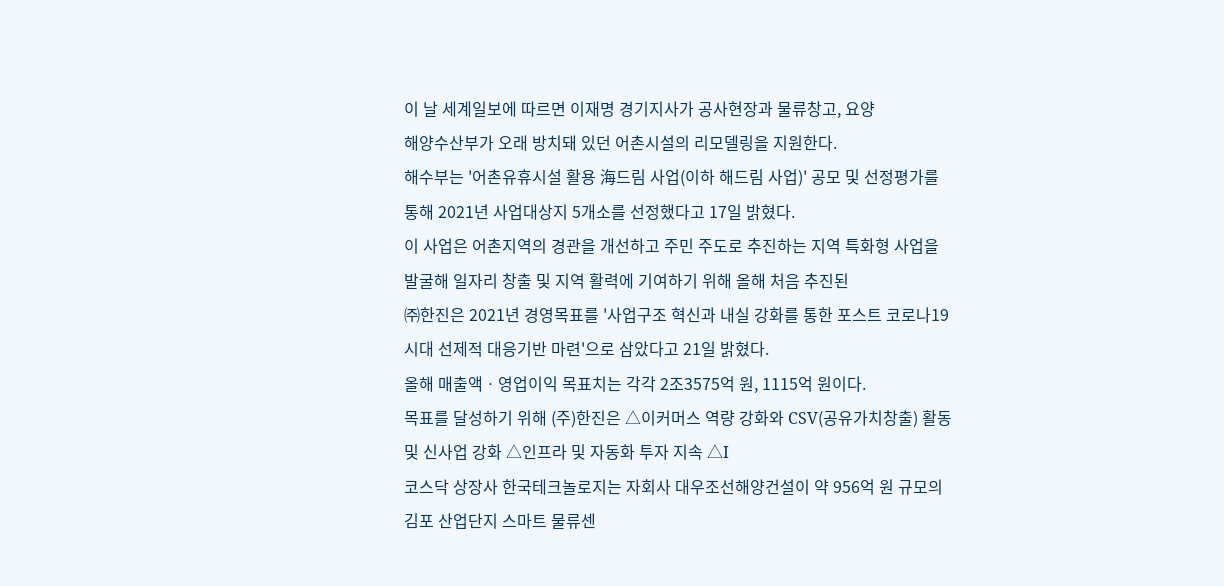이 날 세계일보에 따르면 이재명 경기지사가 공사현장과 물류창고, 요양
해양수산부가 오래 방치돼 있던 어촌시설의 리모델링을 지원한다.
해수부는 '어촌유휴시설 활용 海드림 사업(이하 해드림 사업)' 공모 및 선정평가를 통해 2021년 사업대상지 5개소를 선정했다고 17일 밝혔다.
이 사업은 어촌지역의 경관을 개선하고 주민 주도로 추진하는 지역 특화형 사업을 발굴해 일자리 창출 및 지역 활력에 기여하기 위해 올해 처음 추진된
㈜한진은 2021년 경영목표를 '사업구조 혁신과 내실 강화를 통한 포스트 코로나19 시대 선제적 대응기반 마련'으로 삼았다고 21일 밝혔다.
올해 매출액ㆍ영업이익 목표치는 각각 2조3575억 원, 1115억 원이다.
목표를 달성하기 위해 (주)한진은 △이커머스 역량 강화와 CSV(공유가치창출) 활동 및 신사업 강화 △인프라 및 자동화 투자 지속 △I
코스닥 상장사 한국테크놀로지는 자회사 대우조선해양건설이 약 956억 원 규모의 김포 산업단지 스마트 물류센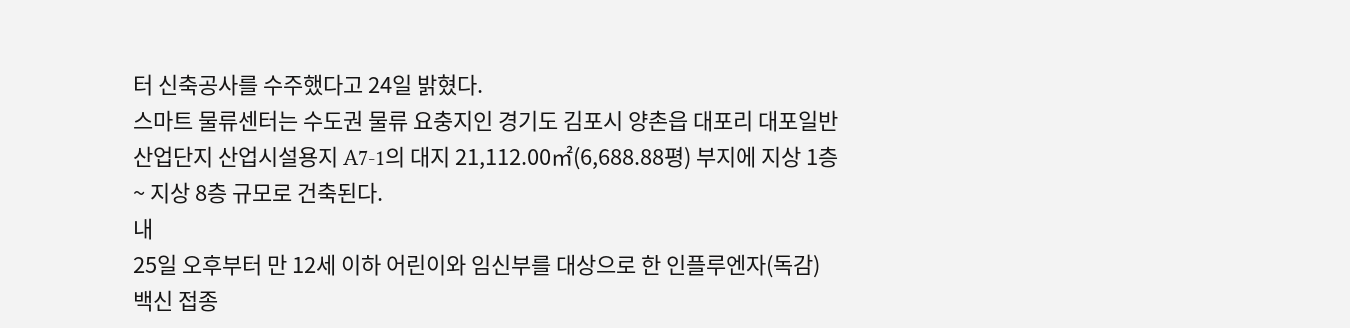터 신축공사를 수주했다고 24일 밝혔다.
스마트 물류센터는 수도권 물류 요충지인 경기도 김포시 양촌읍 대포리 대포일반산업단지 산업시설용지 A7-1의 대지 21,112.00㎡(6,688.88평) 부지에 지상 1층 ~ 지상 8층 규모로 건축된다.
내
25일 오후부터 만 12세 이하 어린이와 임신부를 대상으로 한 인플루엔자(독감) 백신 접종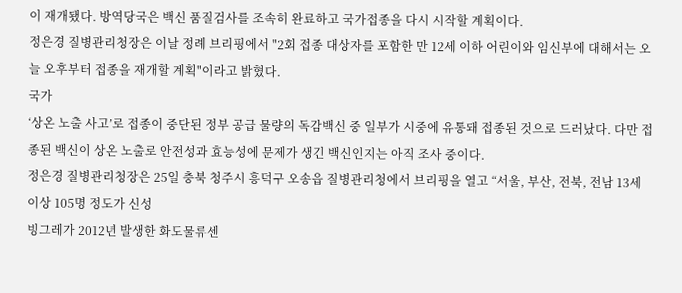이 재개됐다. 방역당국은 백신 품질검사를 조속히 완료하고 국가접종을 다시 시작할 계획이다.
정은경 질병관리청장은 이날 정례 브리핑에서 "2회 접종 대상자를 포함한 만 12세 이하 어린이와 임신부에 대해서는 오늘 오후부터 접종을 재개할 계획"이라고 밝혔다.
국가
‘상온 노출 사고’로 접종이 중단된 정부 공급 물량의 독감백신 중 일부가 시중에 유통돼 접종된 것으로 드러났다. 다만 접종된 백신이 상온 노출로 안전성과 효능성에 문제가 생긴 백신인지는 아직 조사 중이다.
정은경 질병관리청장은 25일 충북 청주시 흥덕구 오송읍 질병관리청에서 브리핑을 열고 “서울, 부산, 전북, 전남 13세 이상 105명 정도가 신성
빙그레가 2012년 발생한 화도물류센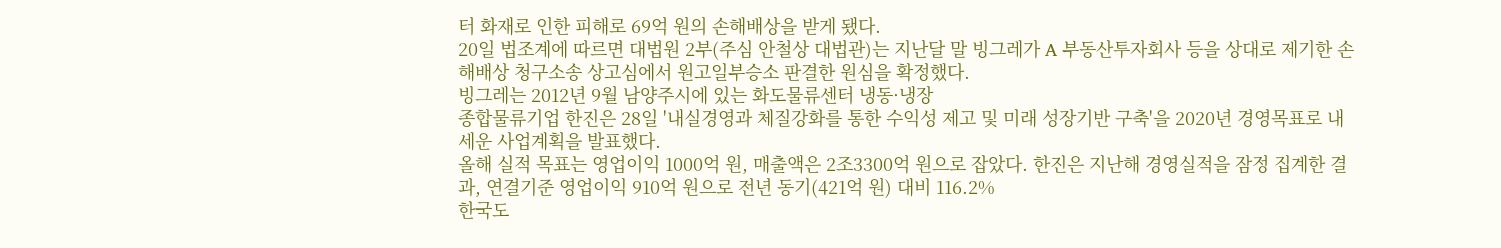터 화재로 인한 피해로 69억 원의 손해배상을 받게 됐다.
20일 법조계에 따르면 대법원 2부(주심 안철상 대법관)는 지난달 말 빙그레가 A 부동산투자회사 등을 상대로 제기한 손해배상 청구소송 상고심에서 원고일부승소 판결한 원심을 확정했다.
빙그레는 2012년 9월 남양주시에 있는 화도물류센터 냉동·냉장
종합물류기업 한진은 28일 '내실경영과 체질강화를 통한 수익성 제고 및 미래 성장기반 구축'을 2020년 경영목표로 내세운 사업계획을 발표했다.
올해 실적 목표는 영업이익 1000억 원, 매출액은 2조3300억 원으로 잡았다. 한진은 지난해 경영실적을 잠정 집계한 결과, 연결기준 영업이익 910억 원으로 전년 동기(421억 원) 대비 116.2%
한국도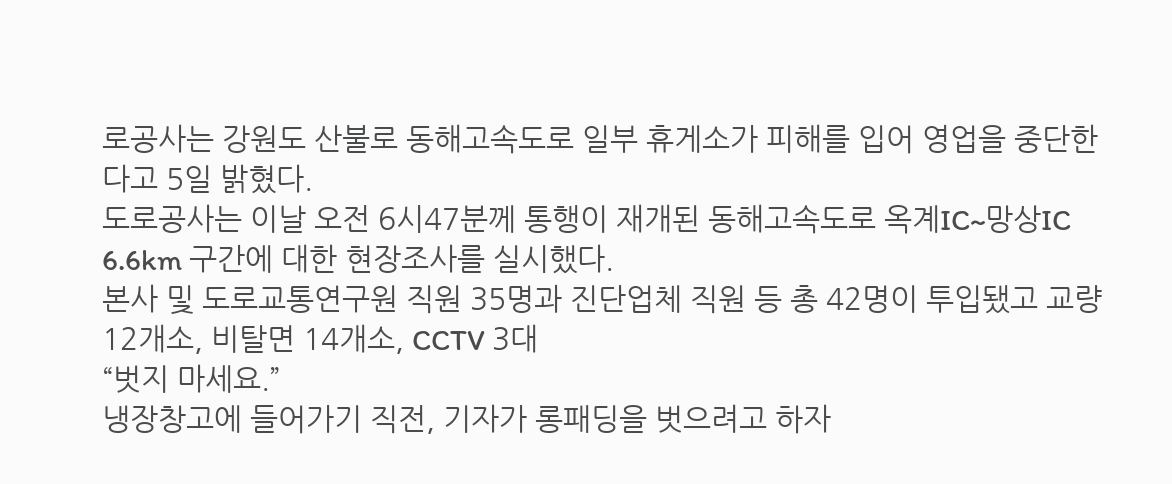로공사는 강원도 산불로 동해고속도로 일부 휴게소가 피해를 입어 영업을 중단한다고 5일 밝혔다.
도로공사는 이날 오전 6시47분께 통행이 재개된 동해고속도로 옥계IC~망상IC 6.6km 구간에 대한 현장조사를 실시했다.
본사 및 도로교통연구원 직원 35명과 진단업체 직원 등 총 42명이 투입됐고 교량 12개소, 비탈면 14개소, CCTV 3대
“벗지 마세요.”
냉장창고에 들어가기 직전, 기자가 롱패딩을 벗으려고 하자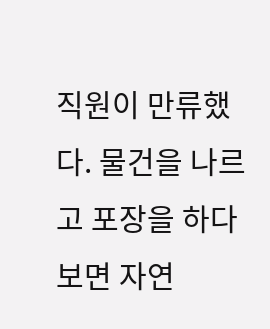직원이 만류했다. 물건을 나르고 포장을 하다 보면 자연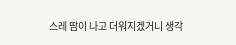스레 땀이 나고 더워지겠거니 생각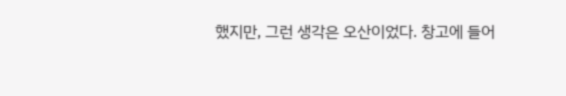했지만, 그런 생각은 오산이었다. 창고에 들어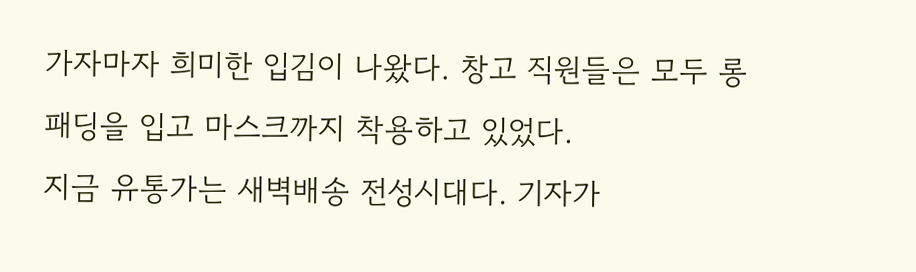가자마자 희미한 입김이 나왔다. 창고 직원들은 모두 롱패딩을 입고 마스크까지 착용하고 있었다.
지금 유통가는 새벽배송 전성시대다. 기자가